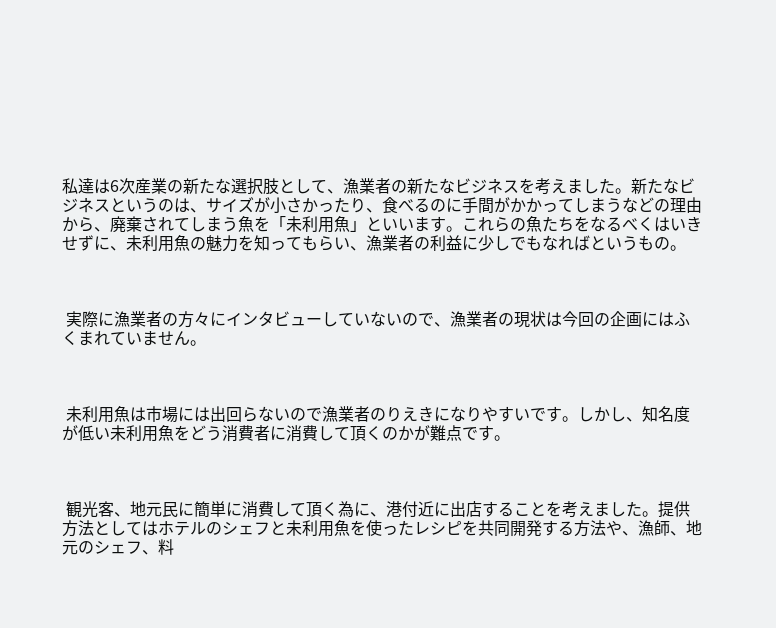私達は6次産業の新たな選択肢として、漁業者の新たなビジネスを考えました。新たなビジネスというのは、サイズが小さかったり、食べるのに手間がかかってしまうなどの理由から、廃棄されてしまう魚を「未利用魚」といいます。これらの魚たちをなるべくはいきせずに、未利用魚の魅力を知ってもらい、漁業者の利益に少しでもなればというもの。



 実際に漁業者の方々にインタビューしていないので、漁業者の現状は今回の企画にはふくまれていません。



 未利用魚は市場には出回らないので漁業者のりえきになりやすいです。しかし、知名度が低い未利用魚をどう消費者に消費して頂くのかが難点です。



 観光客、地元民に簡単に消費して頂く為に、港付近に出店することを考えました。提供方法としてはホテルのシェフと未利用魚を使ったレシピを共同開発する方法や、漁師、地元のシェフ、料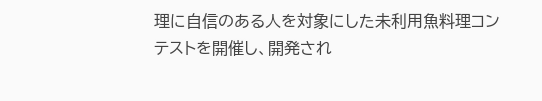理に自信のある人を対象にした未利用魚料理コンテストを開催し、開発され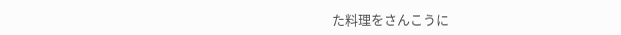た料理をさんこうに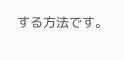する方法です。